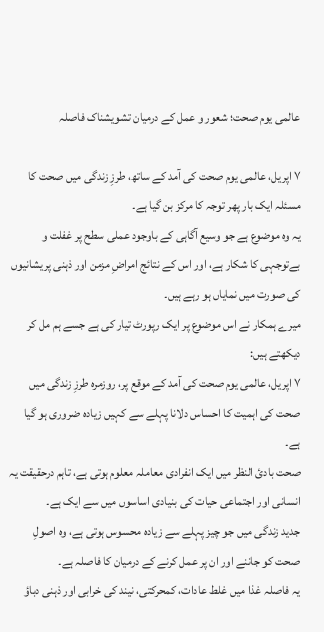عالمی یوم صحت؛ شعور و عمل کے درمیان تشویشناک فاصلہ

۷ اپریل، عالمی یوم صحت کی آمد کے ساتھ، طرزِ زندگی میں صحت کا مسئلہ ایک بار پھر توجہ کا مرکز بن گیا ہے۔
یہ وہ موضوع ہے جو وسیع آگاہی کے باوجود عملی سطح پر غفلت و بےتوجہی کا شکار ہے، اور اس کے نتائج امراضِ مزمن اور ذہنی پریشانیوں کی صورت میں نمایاں ہو رہے ہیں۔
میرے ہمکار نے اس موضوع پر ایک رپورٹ تیار کی ہے جسے ہم مل کر دیکھتے ہیں:
۷ اپریل، عالمی یوم صحت کی آمد کے موقع پر، روزمرہ طرزِ زندگی میں صحت کی اہمیت کا احساس دلانا پہلے سے کہیں زیادہ ضروری ہو گیا ہے۔
صحت بادیٔ النظر میں ایک انفرادی معاملہ معلوم ہوتی ہے، تاہم درحقیقت یہ انسانی اور اجتماعی حیات کی بنیادی اساسوں میں سے ایک ہے۔
جدید زندگی میں جو چیز پہلے سے زیادہ محسوس ہوتی ہے، وہ اصولِ صحت کو جاننے اور ان پر عمل کرنے کے درمیان کا فاصلہ ہے۔
یہ فاصلہ غذا میں غلط عادات، کمحرکتی، نیند کی خرابی اور ذہنی دباؤ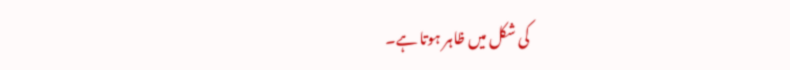کی شکل میں ظاہر ہوتا ہے۔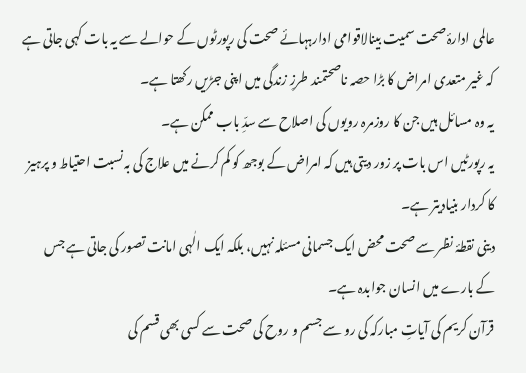عالمی ادارۂ صحت سمیت بینالاقوامی ادارہہائے صحت کی رپورٹوں کے حوالے سے یہ بات کہی جاتی ہے کہ غیر متعدی امراض کا بڑا حصہ ناصحتمند طرزِ زندگی میں اپنی جڑیں رکھتا ہے۔
یہ وہ مسائل ہیں جن کا روزمرہ رویوں کی اصلاح سے سدِّ باب ممکن ہے۔
یہ رپورٹیں اس بات پر زور دیتی ہیں کہ امراض کے بوجھ کو کم کرنے میں علاج کی بہ نسبت احتیاط و پرہیز کا کردار بنیادیتر ہے۔
دینی نقطۂ نظر سے صحت محض ایک جسمانی مسئلہ نہیں، بلکہ ایک الٰہی امانت تصور کی جاتی ہے جس کے بارے میں انسان جوابدہ ہے۔
قرآن کریم کی آیاتِ مبارکہ کی رو سے جسم و روح کی صحت سے کسی بھی قسم کی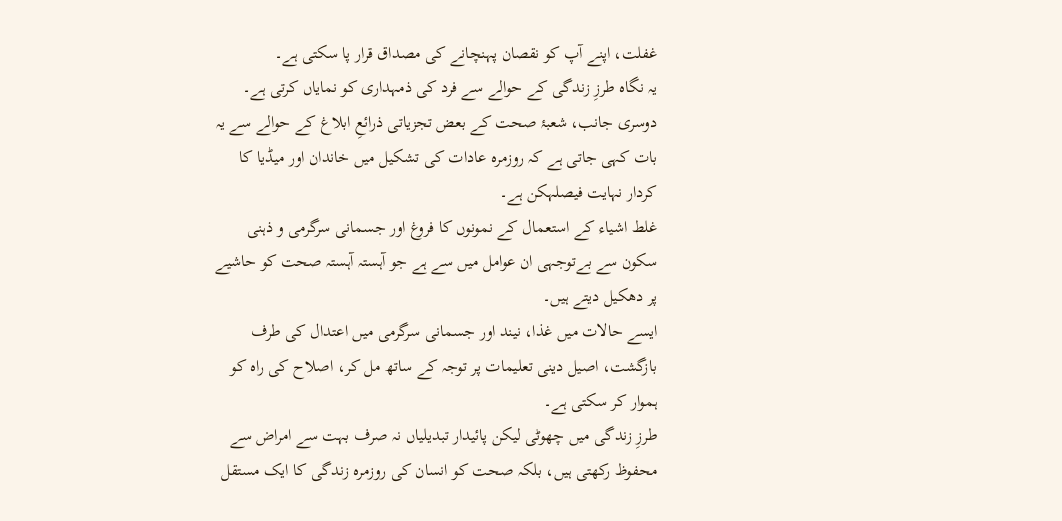غفلت، اپنے آپ کو نقصان پہنچانے کی مصداق قرار پا سکتی ہے۔
یہ نگاہ طرزِ زندگی کے حوالے سے فرد کی ذمہداری کو نمایاں کرتی ہے۔
دوسری جانب، شعبۂ صحت کے بعض تجزیاتی ذرائعِ ابلاغ کے حوالے سے یہ بات کہی جاتی ہے کہ روزمرہ عادات کی تشکیل میں خاندان اور میڈیا کا کردار نہایت فیصلہکن ہے۔
غلط اشیاء کے استعمال کے نمونوں کا فروغ اور جسمانی سرگرمی و ذہنی سکون سے بےتوجہی ان عوامل میں سے ہے جو آہستہ آہستہ صحت کو حاشیے پر دھکیل دیتے ہیں۔
ایسے حالات میں غذا، نیند اور جسمانی سرگرمی میں اعتدال کی طرف بازگشت، اصیل دینی تعلیمات پر توجہ کے ساتھ مل کر، اصلاح کی راہ کو ہموار کر سکتی ہے۔
طرزِ زندگی میں چھوٹی لیکن پائیدار تبدیلیاں نہ صرف بہت سے امراض سے محفوظ رکھتی ہیں، بلکہ صحت کو انسان کی روزمرہ زندگی کا ایک مستقل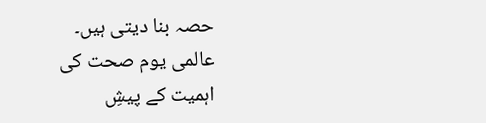حصہ بنا دیتی ہیں۔
عالمی یوم صحت کی اہمیت کے پیشِ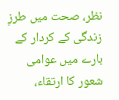نظر، صحت میں طرزِ زندگی کے کردار کے بارے میں عوامی شعور کا ارتقاء،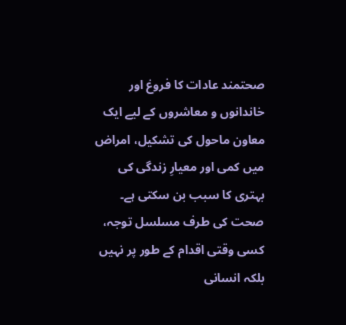صحتمند عادات کا فروغ اور خاندانوں و معاشروں کے لیے ایک معاون ماحول کی تشکیل، امراض میں کمی اور معیارِ زندگی کی بہتری کا سبب بن سکتی ہے۔
صحت کی طرف مسلسل توجہ، کسی وقتی اقدام کے طور پر نہیں بلکہ انسانی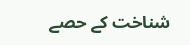شناخت کے حصے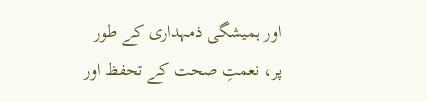اور ہمیشگی ذمہداری کے طور پر، نعمتِ صحت کے تحفظ اور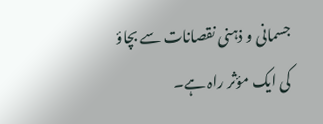جسمانی و ذہنی نقصانات سے بچاؤ کی ایک مؤثر راہ ہے۔